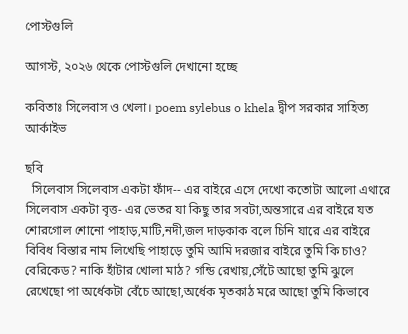পোস্টগুলি

আগস্ট, ২০২৬ থেকে পোস্টগুলি দেখানো হচ্ছে

কবিতাঃ সিলেবাস ও খেলা। poem sylebus o khela দ্বীপ সরকার সাহিত্য আর্কাইভ

ছবি
  সিলেবাস সিলেবাস একটা ফাঁদ-- এর বাইরে এসে দেখো কতোটা আলো এথারে সিলেবাস একটা বৃত্ত- এর ভেতর যা কিছু তার সবটা,অন্তসারে এর বাইরে যত শোরগোল শোনো পাহাড়,মাটি,নদী,জল দাড়কাক বলে চিনি যারে এর বাইরে বিবিধ বিস্তার নাম লিখেছি পাহাড়ে তুমি আমি দরজার বাইরে তুমি কি চাও?   বেরিকেড? নাকি হাঁটার খোলা মাঠ? গন্ডি রেখায়,সেঁটে আছো তুমি ঝুলে রেখেছো পা অর্ধেকটা বেঁচে আছো,অর্ধেক মৃতকাঠ মরে আছো তুমি কিভাবে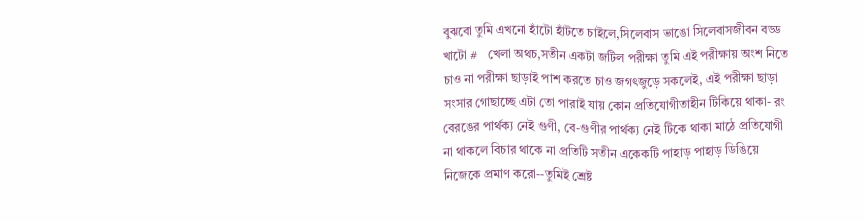বুঝবো তুমি এখনো হাঁটো হাঁটতে চাইলে,সিলেবাস ভাঙো সিলেবাসজীবন বড্ড খাটো #   খেলা অথচ,সতীন একটা জটিল পরীক্ষা তুমি এই পরীক্ষায় অংশ নিতে চাও না পরীক্ষা ছাড়াই পাশ করতে চাও জগৎজুড়ে সকলেই, এই পরীক্ষা ছাড়া সংসার গোছাচ্ছে এটা তো পারাই যায় কোন প্রতিযোগীতাহীন টিকিয়ে থাকা- রং বেরঙের পার্থক্য নেই গুণী, বে-গুণীর পার্থক্য নেই টিকে থাকা মাঠে প্রতিযোগী না থাকলে বিচার থাকে না প্রতিটি সতীন একেকটি পাহাড় পাহাড় ডিঙিয়ে নিজেকে প্রমাণ করো--তুমিই শ্রেষ্ট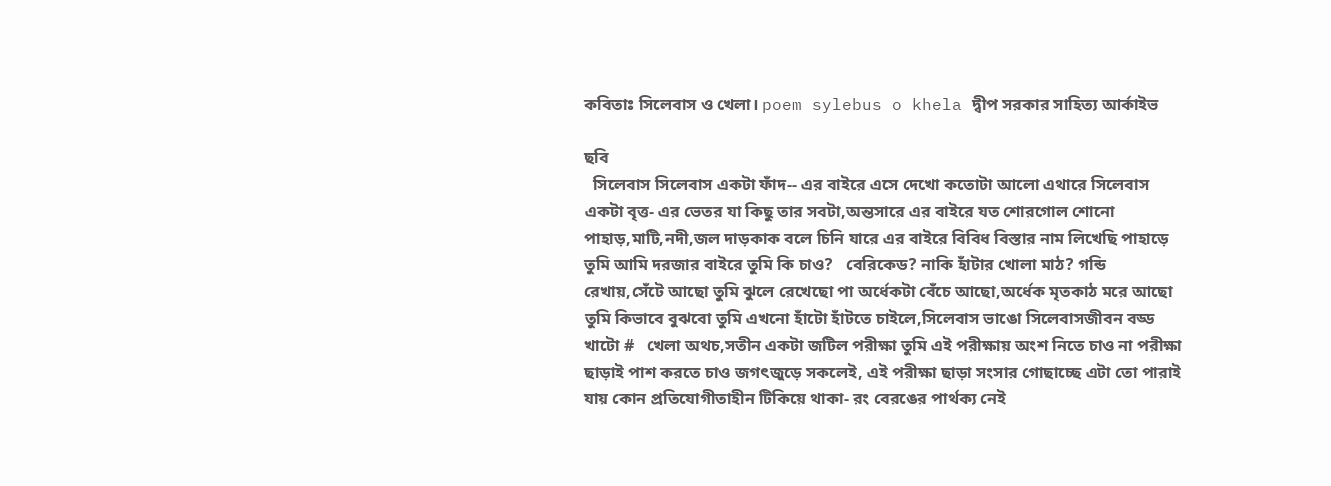কবিতাঃ সিলেবাস ও খেলা। poem sylebus o khela দ্বীপ সরকার সাহিত্য আর্কাইভ

ছবি
  সিলেবাস সিলেবাস একটা ফাঁদ-- এর বাইরে এসে দেখো কতোটা আলো এথারে সিলেবাস একটা বৃত্ত- এর ভেতর যা কিছু তার সবটা,অন্তসারে এর বাইরে যত শোরগোল শোনো পাহাড়,মাটি,নদী,জল দাড়কাক বলে চিনি যারে এর বাইরে বিবিধ বিস্তার নাম লিখেছি পাহাড়ে তুমি আমি দরজার বাইরে তুমি কি চাও?   বেরিকেড? নাকি হাঁটার খোলা মাঠ? গন্ডি রেখায়,সেঁটে আছো তুমি ঝুলে রেখেছো পা অর্ধেকটা বেঁচে আছো,অর্ধেক মৃতকাঠ মরে আছো তুমি কিভাবে বুঝবো তুমি এখনো হাঁটো হাঁটতে চাইলে,সিলেবাস ভাঙো সিলেবাসজীবন বড্ড খাটো #   খেলা অথচ,সতীন একটা জটিল পরীক্ষা তুমি এই পরীক্ষায় অংশ নিতে চাও না পরীক্ষা ছাড়াই পাশ করতে চাও জগৎজুড়ে সকলেই, এই পরীক্ষা ছাড়া সংসার গোছাচ্ছে এটা তো পারাই যায় কোন প্রতিযোগীতাহীন টিকিয়ে থাকা- রং বেরঙের পার্থক্য নেই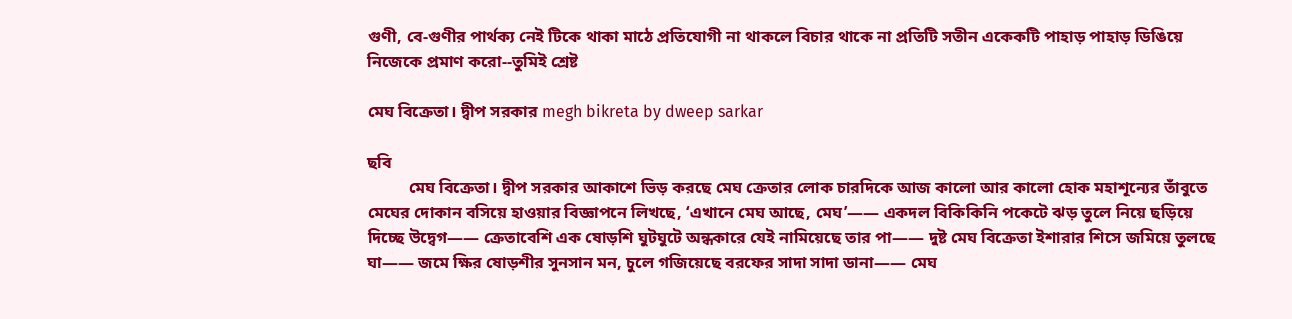গুণী, বে-গুণীর পার্থক্য নেই টিকে থাকা মাঠে প্রতিযোগী না থাকলে বিচার থাকে না প্রতিটি সতীন একেকটি পাহাড় পাহাড় ডিঙিয়ে নিজেকে প্রমাণ করো--তুমিই শ্রেষ্ট

মেঘ বিক্রেতা। দ্বীপ সরকার megh bikreta by dweep sarkar

ছবি
          মেঘ বিক্রেতা। দ্বীপ সরকার আকাশে ভিড় করছে মেঘ ক্রেতার লোক চারদিকে আজ কালো আর কালো হোক মহাশূন্যের তাঁবুতে মেঘের দোকান বসিয়ে হাওয়ার বিজ্ঞাপনে লিখছে, ‘এখানে মেঘ আছে, মেঘ’—— একদল বিকিকিনি পকেটে ঝড় তুলে নিয়ে ছড়িয়ে দিচ্ছে উদ্বেগ—— ক্রেতাবেশি এক ষোড়শি ঘুটঘুটে অন্ধকারে যেই নামিয়েছে তার পা—— দুষ্ট মেঘ বিক্রেতা ইশারার শিসে জমিয়ে তুলছে ঘা—— জমে ক্ষির ষোড়শীর সুনসান মন, চুলে গজিয়েছে বরফের সাদা সাদা ডানা—— মেঘ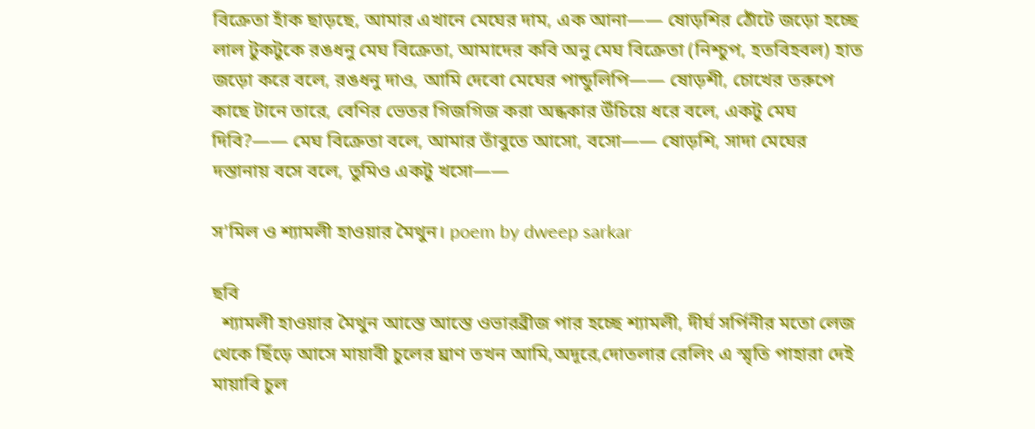বিক্রেতা হাঁক ছাড়ছে, আমার এখানে মেঘের দাম, এক আনা—— ষোড়শির ঠোঁটে জড়ো হচ্ছে লাল টুকটুকে রঙধনু মেঘ বিক্রেতা, আমাদের কবি অনু মেঘ বিক্রেতা (নিশ্চুপ, হতবিহবল) হাত জড়ো করে বলে, রঙধনু দাও, আমি দেবো মেঘের পান্ডুলিপি—— ষোড়শী, চোখের তরুপে কাছে টানে তারে, বেণির ভেতর গিজগিজ করা অন্ধকার উঁচিয়ে ধরে বলে, একটু মেঘ দিবি?—— মেঘ বিক্রেতা বলে, আমার তাঁবুতে আসো, বসো—— ষোড়শি, সাদা মেঘের দস্তানায় বসে বলে, তুমিও একটু খসো——

স'মিল ও শ্যামলী হাওয়ার মৈথুন। poem by dweep sarkar

ছবি
  শ্যামলী হাওয়ার মৈথুন আস্তে আস্তে ওভারব্রীজ পার হচ্ছে শ্যামলী, দীর্ঘ সর্পিনীর মতো লেজ থেকে ছিঁড়ে আসে মায়াবী চুলের ঘ্রাণ তখন আমি,অদূরে,দোতলার রেলিং এ স্মৃতি পাহারা দেই মায়াবি চুল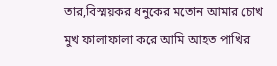তার,বিস্ময়কর ধনুকের মতোন আমার চোখ মুখ ফালাফালা করে আমি আহত পাখির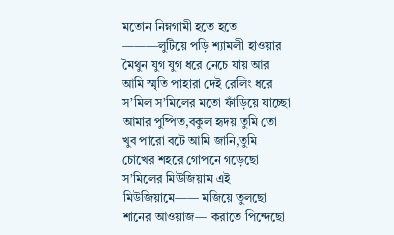মতোন নিম্নগামী হতে হতে ———লুটিয়ে পড়ি শ্যামলী হাওয়ার মৈথুন যুগ যুগ ধরে নেচে যায় আর আমি স্মৃতি পাহারা দেই রেলিং ধরে স’মিল স’মিলের মতো ফাঁড়িয়ে যাচ্ছো আমার পুষ্পিত,বকুল হৃদয় তুমি তো খুব পারো বটে আমি জানি,তুমি চোখের শহরে গোপনে গড়েছো স’মিলের মিউজিয়াম এই মিউজিয়ামে—— মজিয়ে তুলছো শানের আওয়াজ— করাতে পিন্দেছো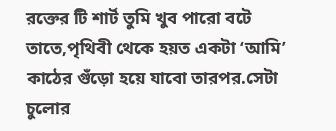রক্তের টি শার্ট তুমি খুব পারো বটে তাতে,পৃথিবী থেকে হয়ত একটা ‘আমি’ কাঠের গুঁড়ো হয়ে যাবো তারপর.সেটা চুলোর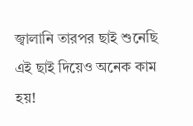জ্বালানি তারপর ছাই শুনেছি এই ছাই দিয়েও অনেক কাম হয়!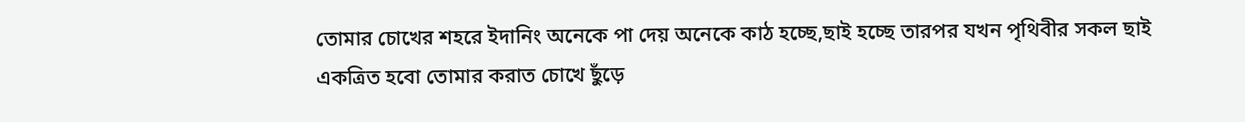তোমার চোখের শহরে ইদানিং অনেকে পা দেয় অনেকে কাঠ হচ্ছে,ছাই হচ্ছে তারপর যখন পৃথিবীর সকল ছাই একত্রিত হবো তোমার করাত চোখে ছুঁড়ে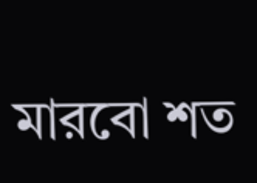মারবো শত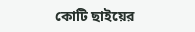কোটি ছাইয়ের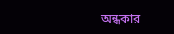অন্ধকার